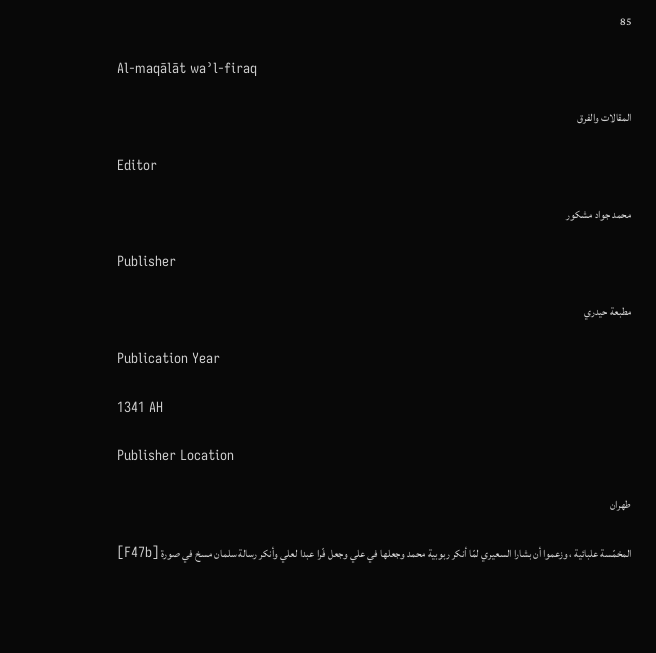85

Al-maqālāt waʾl-firaq

المقالات والفرق

Editor

محمد جواد مشكور

Publisher

مطبعة حيدري

Publication Year

1341 AH

Publisher Location

طهران

المخمّسة علبائية ، وزعموا أن بشارا السعيري لمّا أنكر ربوبية محمد وجعلها في علي وجعل فّرا عبدا لعلي وأنكر رسالة سلمان مسخ في صورة [F47b]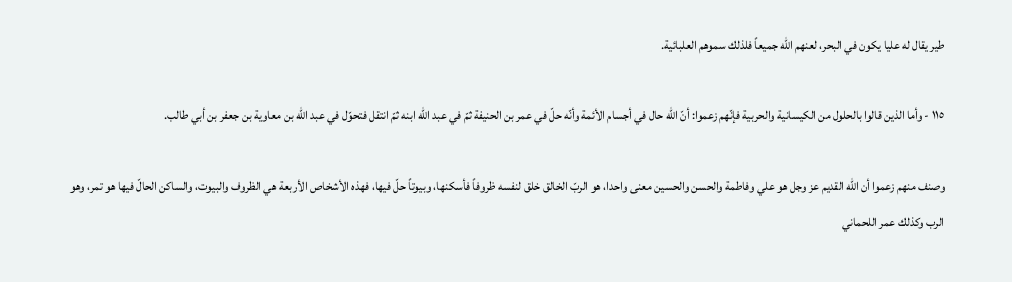طير يقال له عليا يكون في البحر، لعنهم الله جميعاً فلذلك سموهم العلبائية.

١١٥ - وأما الذين قالوا بالحلول من الكيسانية والحربية فإنّهم زعموا: أنّ الله حال في أجسام الأئمة وأنّه حلّ في عمر بن الحنيفة ثمّ في عبد الله ابنه ثمّ انتقل فتحوّل في عبد الله بن معاوية بن جعفر بن أبي طالب.

وصنف منهم زعموا أن الله القديم عز وجل هو علي وفاطمة والحسن والحسين معنى واحدا، هو الربّ الخالق خلق لنفسه ظروفاً فأسكنها، وبيوتاً حلّ فيها، فهذه الأشخاص الأربعة هي الظروف والبيوت، والساكن الحالّ فيها هو تمر، وهو الرب وكذلك عمر اللحماني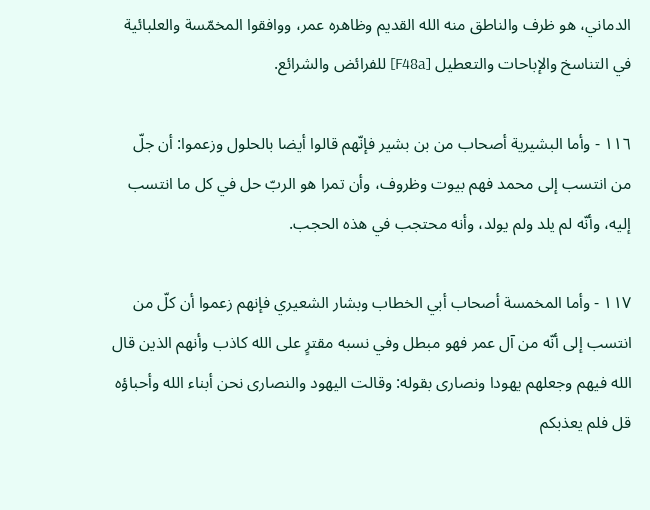الدماني، هو ظرف والناطق منه الله القديم وظاهره عمر، ووافقوا المخمّسة والعلبائية في التناسخ والإباحات والتعطيل [F48a] للفرائض والشرائع.

١١٦ - وأما البشيرية أصحاب من بن بشير فإنّهم قالوا أيضا بالحلول وزعموا: أن جلّ من انتسب إلى محمد فهم بيوت وظروف، وأن تمرا هو الربّ حل في كل ما انتسب إليه، وأنّه لم يلد ولم يولد، وأنه محتجب في هذه الحجب.

١١٧ - وأما المخمسة أصحاب أبي الخطاب وبشار الشعيري فإنهم زعموا أن كلّ من انتسب إلى أنّه من آل عمر فهو مبطل وفي نسبه مقترٍ على الله كاذب وأنهم الذين قال الله فيهم وجعلهم يهودا ونصارى بقوله: وقالت اليهود والنصارى نحن أبناء الله وأحباؤه قل فلم يعذبكم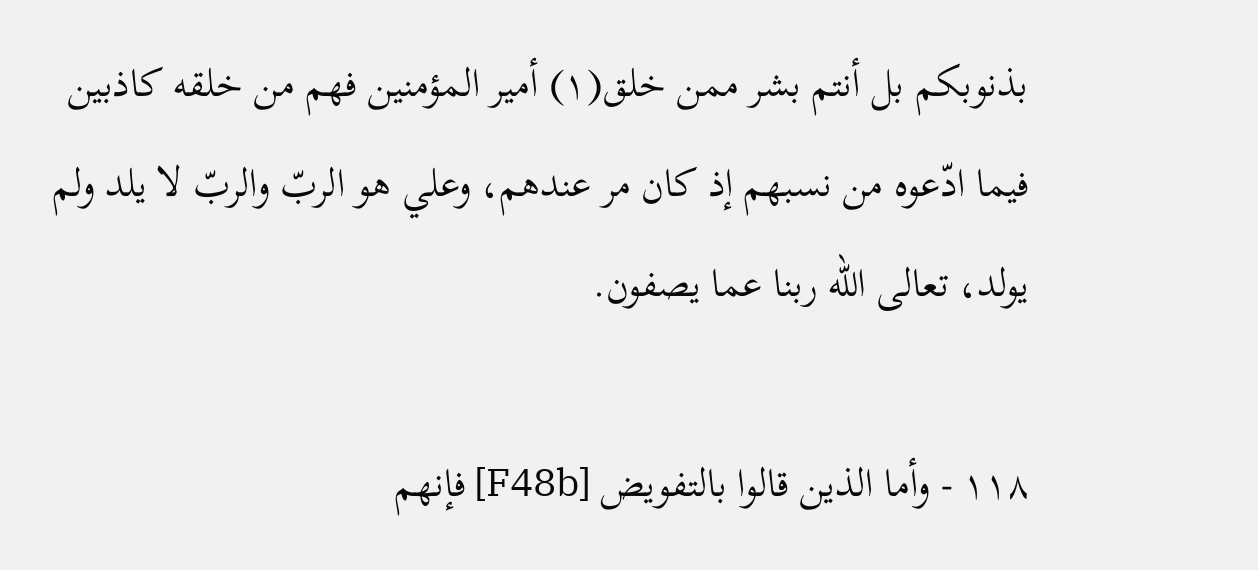بذنوبكم بل أنتم بشر ممن خلق(١) أمير المؤمنين فهم من خلقه كاذبين فيما ادّعوه من نسبهم إذ كان مر عندهم، وعلي هو الربّ والربّ لا يلد ولم يولد، تعالى الله ربنا عما يصفون.

١١٨ - وأما الذين قالوا بالتفويض [F48b] فإنهم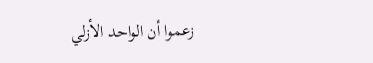زعموا أن الواحد الأزلي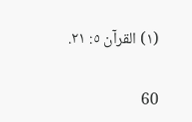(١) القرآن ٥: ٢١.

60